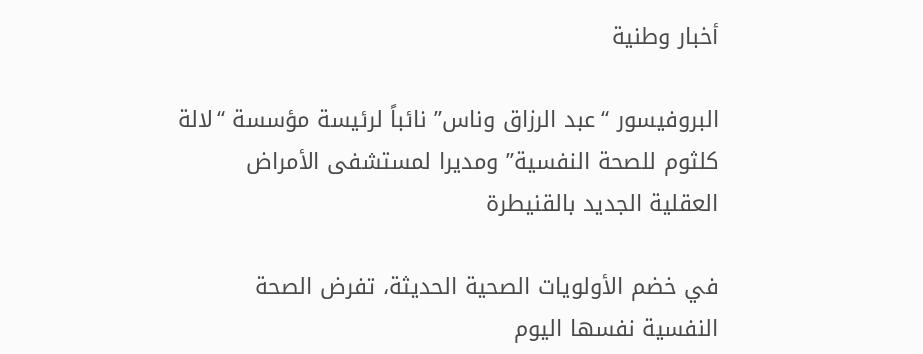أخبار وطنية

البروفيسور “عبد الرزاق وناس” نائباً لرئيسة مؤسسة “لالة كلثوم للصحة النفسية” ومديرا لمستشفى الأمراض العقلية الجديد بالقنيطرة

في خضم الأولويات الصحية الحديثة، تفرض الصحة النفسية نفسها اليوم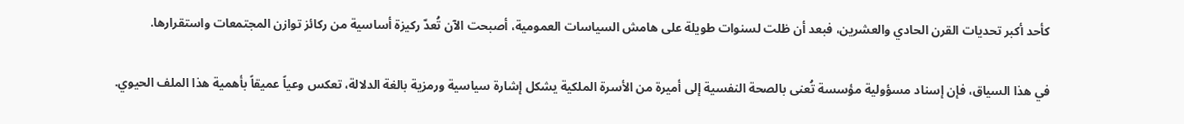كأحد أكبر تحديات القرن الحادي والعشرين، فبعد أن ظلت لسنوات طويلة على هامش السياسات العمومية، أصبحت الآن تُعدّ ركيزة أساسية من ركائز توازن المجتمعات واستقرارها.

في هذا السياق، فإن إسناد مسؤولية مؤسسة تُعنى بالصحة النفسية إلى أميرة من الأسرة الملكية يشكل إشارة سياسية ورمزية بالغة الدلالة، تعكس وعياً عميقاً بأهمية هذا الملف الحيوي.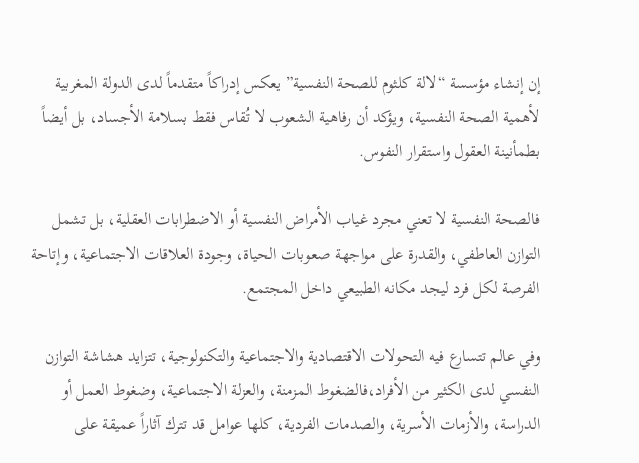إن إنشاء مؤسسة “لالة كلثوم للصحة النفسية” يعكس إدراكاً متقدماً لدى الدولة المغربية لأهمية الصحة النفسية، ويؤكد أن رفاهية الشعوب لا تُقاس فقط بسلامة الأجساد، بل أيضاً بطمأنينة العقول واستقرار النفوس.

فالصحة النفسية لا تعني مجرد غياب الأمراض النفسية أو الاضطرابات العقلية، بل تشمل التوازن العاطفي، والقدرة على مواجهة صعوبات الحياة، وجودة العلاقات الاجتماعية، وإتاحة الفرصة لكل فرد ليجد مكانه الطبيعي داخل المجتمع.

وفي عالم تتسارع فيه التحولات الاقتصادية والاجتماعية والتكنولوجية، تتزايد هشاشة التوازن النفسي لدى الكثير من الأفراد،فالضغوط المزمنة، والعزلة الاجتماعية، وضغوط العمل أو الدراسة، والأزمات الأسرية، والصدمات الفردية، كلها عوامل قد تترك آثاراً عميقة على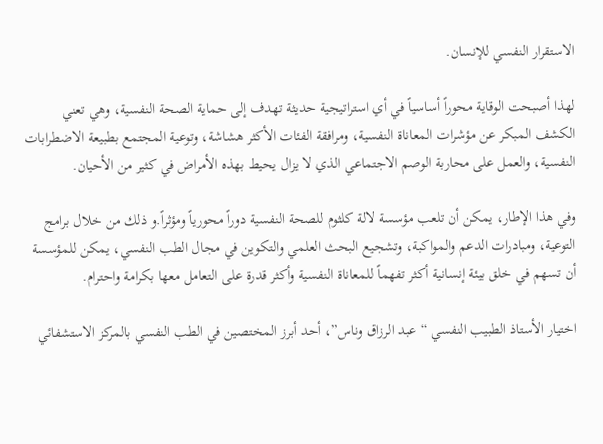الاستقرار النفسي للإنسان.

لهذا أصبحت الوقاية محوراً أساسياً في أي استراتيجية حديثة تهدف إلى حماية الصحة النفسية، وهي تعني الكشف المبكر عن مؤشرات المعاناة النفسية، ومرافقة الفئات الأكثر هشاشة، وتوعية المجتمع بطبيعة الاضطرابات النفسية، والعمل على محاربة الوصم الاجتماعي الذي لا يزال يحيط بهذه الأمراض في كثير من الأحيان.

وفي هذا الإطار، يمكن أن تلعب مؤسسة لالة كلثوم للصحة النفسية دوراً محورياً ومؤثراً.و ذلك من خلال برامج التوعية، ومبادرات الدعم والمواكبة، وتشجيع البحث العلمي والتكوين في مجال الطب النفسي، يمكن للمؤسسة أن تسهم في خلق بيئة إنسانية أكثر تفهماً للمعاناة النفسية وأكثر قدرة على التعامل معها بكرامة واحترام.

اختيار الأستاذ الطبيب النفسي “عبد الرزاق وناس”، أحد أبرز المختصين في الطب النفسي بالمركز الاستشفائي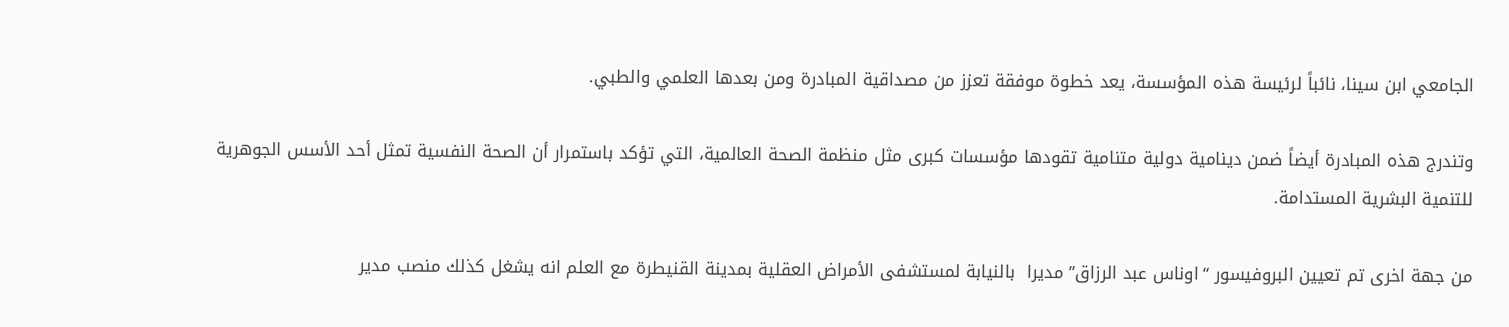الجامعي ابن سينا، نائباً لرئيسة هذه المؤسسة، يعد خطوة موفقة تعزز من مصداقية المبادرة ومن بعدها العلمي والطبي.

وتندرج هذه المبادرة أيضاً ضمن دينامية دولية متنامية تقودها مؤسسات كبرى مثل منظمة الصحة العالمية، التي تؤكد باستمرار أن الصحة النفسية تمثل أحد الأسس الجوهرية للتنمية البشرية المستدامة.

من جهة اخرى تم تعيين البروفيسور “اوناس عبد الرزاق” مديرا  بالنيابة لمستشفى الأمراض العقلية بمدينة القنيطرة مع العلم انه يشغل كذلك منصب مدير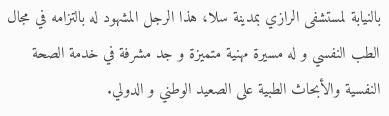بالنيابة لمستشفى الرازي بمدينة سلا، هذا الرجل المشهود له بالتزامه في مجال الطب النفسي و له مسيرة مهنية متميزة و جد مشرفة في خدمة الصحة النفسية والأبحاث الطبية على الصعيد الوطني و الدولي.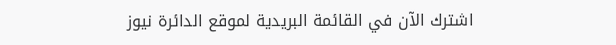اشترك الآن في القائمة البريدية لموقع الدائرة نيوز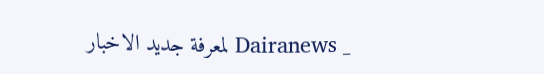_ Dairanews لمعرفة جديد الاخبار